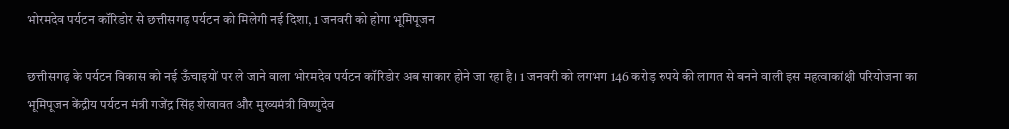भोरमदेव पर्यटन कॉरिडोर से छत्तीसगढ़ पर्यटन को मिलेगी नई दिशा, 1 जनवरी को होगा भूमिपूजन

छत्तीसगढ़ के पर्यटन विकास को नई ऊँचाइयों पर ले जाने वाला भोरमदेव पर्यटन कॉरिडोर अब साकार होने जा रहा है। 1 जनवरी को लगभग 146 करोड़ रुपये की लागत से बनने वाली इस महत्वाकांक्षी परियोजना का भूमिपूजन केंद्रीय पर्यटन मंत्री गजेंद्र सिंह शेखावत और मुख्यमंत्री विष्णुदेव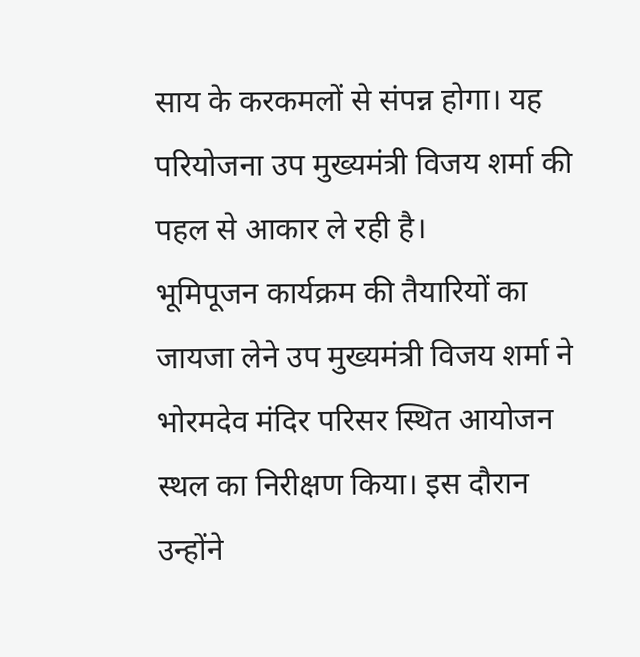साय के करकमलों से संपन्न होगा। यह परियोजना उप मुख्यमंत्री विजय शर्मा की पहल से आकार ले रही है।
भूमिपूजन कार्यक्रम की तैयारियों का जायजा लेने उप मुख्यमंत्री विजय शर्मा ने भोरमदेव मंदिर परिसर स्थित आयोजन स्थल का निरीक्षण किया। इस दौरान उन्होंने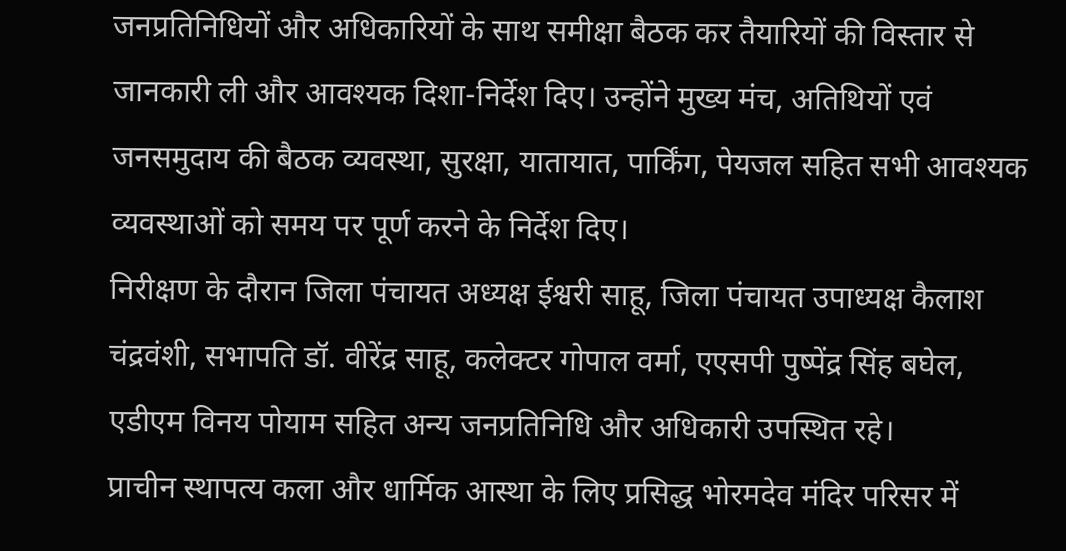जनप्रतिनिधियों और अधिकारियों के साथ समीक्षा बैठक कर तैयारियों की विस्तार से जानकारी ली और आवश्यक दिशा-निर्देश दिए। उन्होंने मुख्य मंच, अतिथियों एवं जनसमुदाय की बैठक व्यवस्था, सुरक्षा, यातायात, पार्किंग, पेयजल सहित सभी आवश्यक व्यवस्थाओं को समय पर पूर्ण करने के निर्देश दिए।
निरीक्षण के दौरान जिला पंचायत अध्यक्ष ईश्वरी साहू, जिला पंचायत उपाध्यक्ष कैलाश चंद्रवंशी, सभापति डॉ. वीरेंद्र साहू, कलेक्टर गोपाल वर्मा, एएसपी पुष्पेंद्र सिंह बघेल, एडीएम विनय पोयाम सहित अन्य जनप्रतिनिधि और अधिकारी उपस्थित रहे।
प्राचीन स्थापत्य कला और धार्मिक आस्था के लिए प्रसिद्ध भोरमदेव मंदिर परिसर में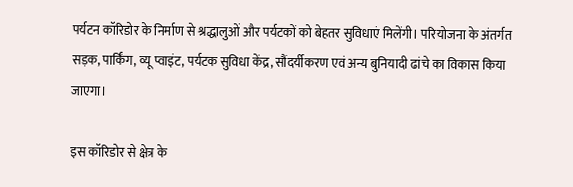पर्यटन कॉरिडोर के निर्माण से श्रद्धालुओं और पर्यटकों को बेहतर सुविधाएं मिलेंगी। परियोजना के अंतर्गत सड़क, पार्किंग, व्यू प्वाइंट, पर्यटक सुविधा केंद्र, सौंदर्यीकरण एवं अन्य बुनियादी ढांचे का विकास किया जाएगा।

इस कॉरिडोर से क्षेत्र के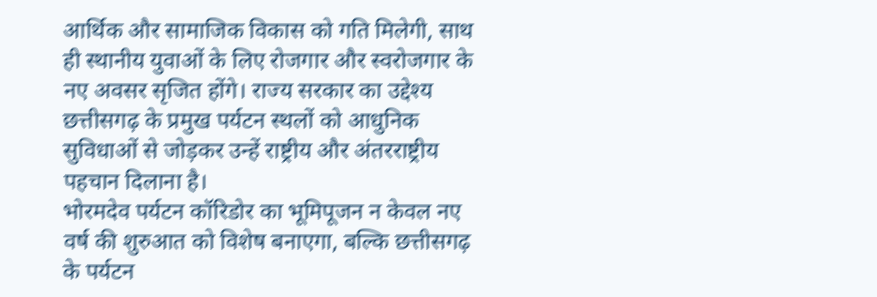आर्थिक और सामाजिक विकास को गति मिलेगी, साथ ही स्थानीय युवाओं के लिए रोजगार और स्वरोजगार के नए अवसर सृजित होंगे। राज्य सरकार का उद्देश्य छत्तीसगढ़ के प्रमुख पर्यटन स्थलों को आधुनिक सुविधाओं से जोड़कर उन्हें राष्ट्रीय और अंतरराष्ट्रीय पहचान दिलाना है।
भोरमदेव पर्यटन कॉरिडोर का भूमिपूजन न केवल नए वर्ष की शुरुआत को विशेष बनाएगा, बल्कि छत्तीसगढ़ के पर्यटन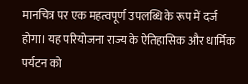मानचित्र पर एक महत्वपूर्ण उपलब्धि के रूप में दर्ज होगा। यह परियोजना राज्य के ऐतिहासिक और धार्मिक पर्यटन को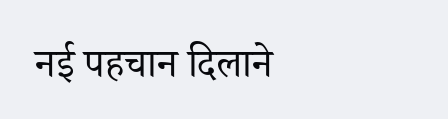नई पहचान दिलाने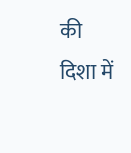की दिशा में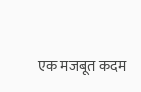एक मजबूत कदम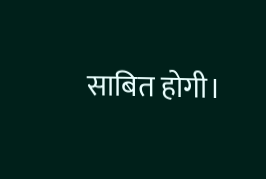साबित होगी।